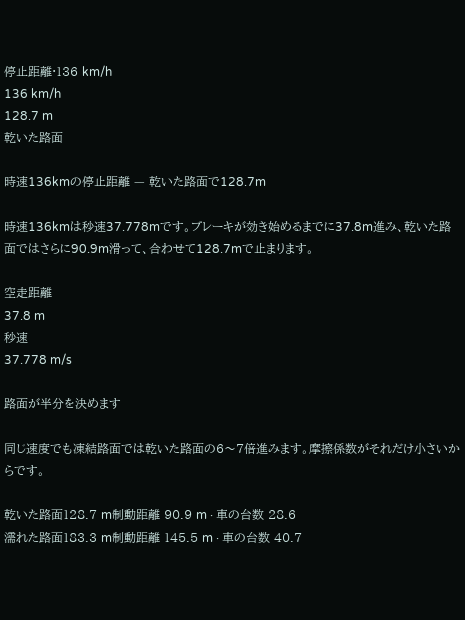停止距離·136 km/h
136 km/h
128.7 m
乾いた路面

時速136kmの停止距離 — 乾いた路面で128.7m

時速136kmは秒速37.778mです。ブレーキが効き始めるまでに37.8m進み、乾いた路面ではさらに90.9m滑って、合わせて128.7mで止まります。

空走距離
37.8 m
秒速
37.778 m/s

路面が半分を決めます

同じ速度でも凍結路面では乾いた路面の6〜7倍進みます。摩擦係数がそれだけ小さいからです。

乾いた路面128.7 m制動距離 90.9 m · 車の台数 28.6
濡れた路面183.3 m制動距離 145.5 m · 車の台数 40.7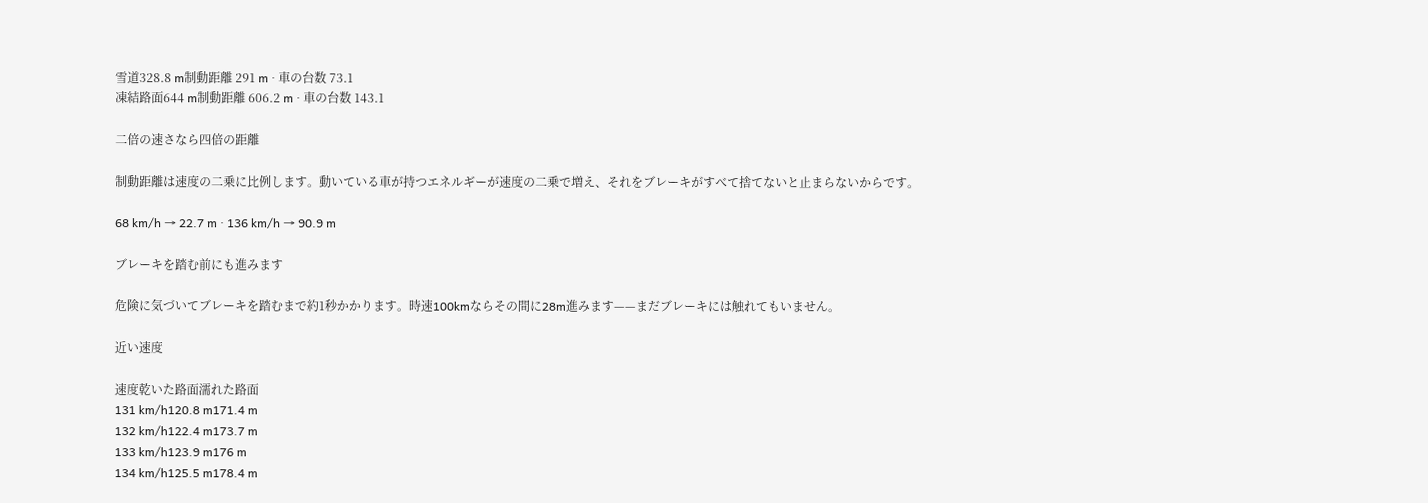雪道328.8 m制動距離 291 m · 車の台数 73.1
凍結路面644 m制動距離 606.2 m · 車の台数 143.1

二倍の速さなら四倍の距離

制動距離は速度の二乗に比例します。動いている車が持つエネルギーが速度の二乗で増え、それをブレーキがすべて捨てないと止まらないからです。

68 km/h → 22.7 m · 136 km/h → 90.9 m

ブレーキを踏む前にも進みます

危険に気づいてブレーキを踏むまで約1秒かかります。時速100kmならその間に28m進みます——まだブレーキには触れてもいません。

近い速度

速度乾いた路面濡れた路面
131 km/h120.8 m171.4 m
132 km/h122.4 m173.7 m
133 km/h123.9 m176 m
134 km/h125.5 m178.4 m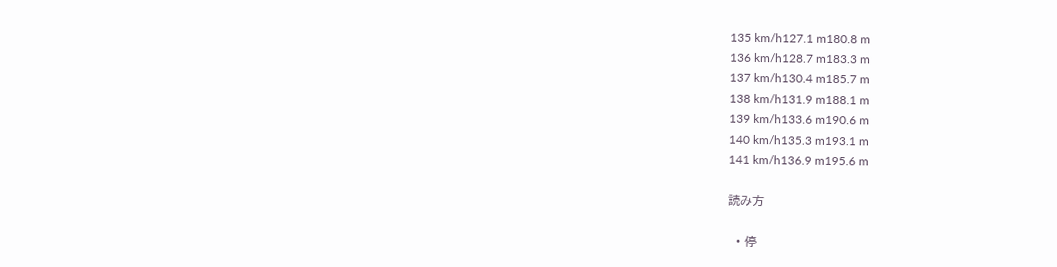135 km/h127.1 m180.8 m
136 km/h128.7 m183.3 m
137 km/h130.4 m185.7 m
138 km/h131.9 m188.1 m
139 km/h133.6 m190.6 m
140 km/h135.3 m193.1 m
141 km/h136.9 m195.6 m

読み方

  • 停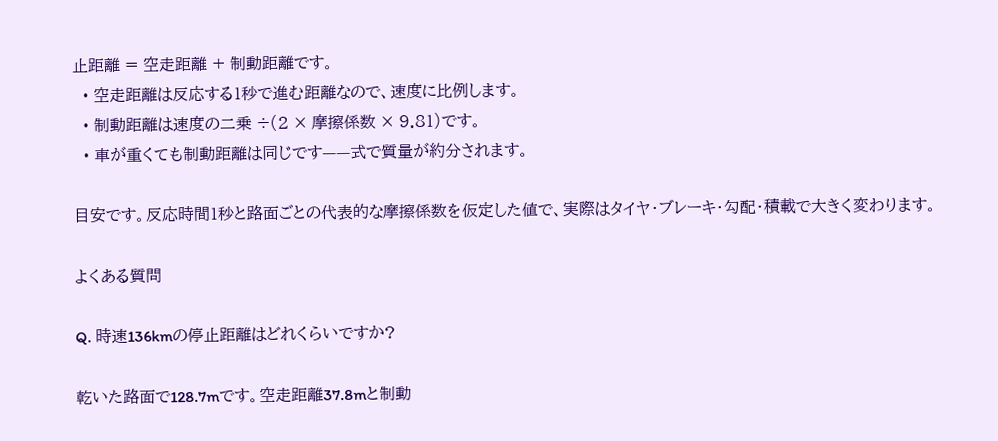止距離 = 空走距離 + 制動距離です。
  • 空走距離は反応する1秒で進む距離なので、速度に比例します。
  • 制動距離は速度の二乗 ÷(2 × 摩擦係数 × 9.81)です。
  • 車が重くても制動距離は同じです——式で質量が約分されます。

目安です。反応時間1秒と路面ごとの代表的な摩擦係数を仮定した値で、実際はタイヤ・ブレーキ・勾配・積載で大きく変わります。

よくある質問

Q. 時速136kmの停止距離はどれくらいですか?

乾いた路面で128.7mです。空走距離37.8mと制動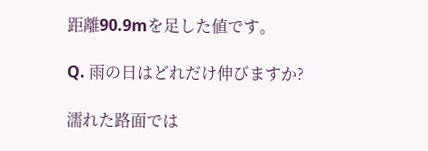距離90.9mを足した値です。

Q. 雨の日はどれだけ伸びますか?

濡れた路面では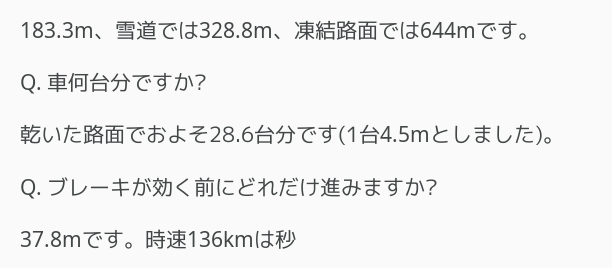183.3m、雪道では328.8m、凍結路面では644mです。

Q. 車何台分ですか?

乾いた路面でおよそ28.6台分です(1台4.5mとしました)。

Q. ブレーキが効く前にどれだけ進みますか?

37.8mです。時速136kmは秒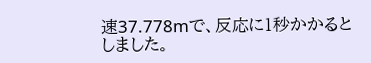速37.778mで、反応に1秒かかるとしました。